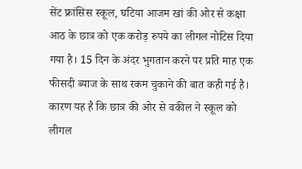सेंट फ्रांसिस स्कूल, घटिया आजम खां की ओर से कक्षा आठ के छात्र को एक करोड़ रुपये का लीगल नोटिस दिया गया है। 15 दिन के अंदर भुगतान करने पर प्रति माह एक फीसदी ब्याज के साथ रकम चुकाने की बात कही गई है। कारण यह है कि छात्र की ओर से वकील ने स्कूल को लीगल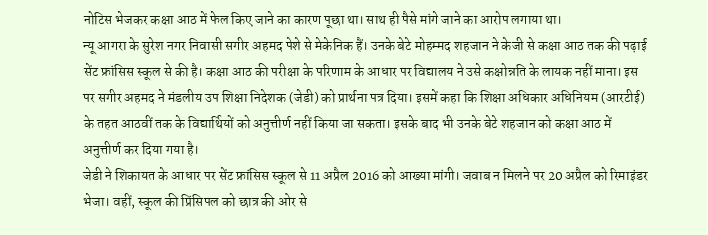नोटिस भेजकर कक्षा आठ में फेल किए जाने का कारण पूछा था। साथ ही पैसे मांगे जाने का आरोप लगाया था।
न्यू आगरा के सुरेश नगर निवासी सगीर अहमद पेशे से मेकेनिक हैं। उनके बेटे मोहम्मद शहजान ने केजी से कक्षा आठ तक की पढ़ाई सेंट फ्रांसिस स्कूल से की है। कक्षा आठ की परीक्षा के परिणाम के आधार पर विद्यालय ने उसे कक्षोन्नति के लायक नहीं माना। इस पर सगीर अहमद ने मंडलीय उप शिक्षा निदेशक (जेडी) को प्रार्थना पत्र दिया। इसमें कहा कि शिक्षा अधिकार अधिनियम (आरटीई) के तहत आठवीं तक के विद्यार्थियों को अनुत्तीर्ण नहीं किया जा सकता। इसके बाद भी उनके बेटे शहजान को कक्षा आठ में अनुत्तीर्ण कर दिया गया है।
जेडी ने शिकायत के आधार पर सेंट फ्रांसिस स्कूल से 11 अप्रैल 2016 को आख्या मांगी। जवाब न मिलने पर 20 अप्रैल को रिमाइंडर भेजा। वहीं, स्कूल की प्रिंसिपल को छात्र की ओर से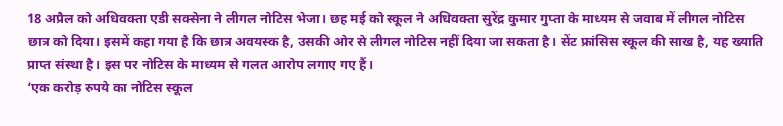18 अप्रैल को अधिवक्ता एडी सक्सेना ने लीगल नोटिस भेजा। छह मई को स्कूल ने अधिवक्ता सुरेंद्र कुमार गुप्ता के माध्यम से जवाब में लीगल नोटिस छात्र को दिया। इसमें कहा गया है कि छात्र अवयस्क है, उसकी ओर से लीगल नोटिस नहीं दिया जा सकता है। सेंट फ्रांसिस स्कूल की साख है, यह ख्याति प्राप्त संस्था है। इस पर नोटिस के माध्यम से गलत आरोप लगाए गए हैं।
‘एक करोड़ रुपये का नोटिस स्कूल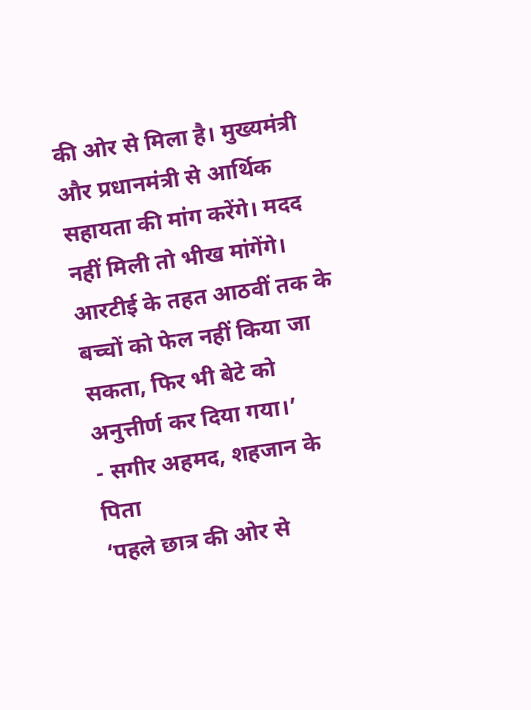की ओर से मिला है। मुख्यमंत्री और प्रधानमंत्री से आर्थिक सहायता की मांग करेंगे। मदद नहीं मिली तो भीख मांगेंगे। आरटीई के तहत आठवीं तक के बच्चों को फेल नहीं किया जा सकता, फिर भी बेटे को अनुत्तीर्ण कर दिया गया।’
- सगीर अहमद, शहजान के पिता
‘पहले छात्र की ओर से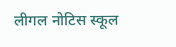लीगल नोटिस स्कूल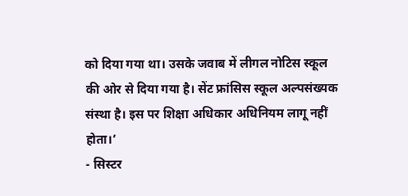को दिया गया था। उसके जवाब में लीगल नोटिस स्कूल की ओर से दिया गया है। सेंट फ्रांसिस स्कूल अल्पसंख्यक संस्था है। इस पर शिक्षा अधिकार अधिनियम लागू नहीं होता।’
- सिस्टर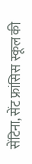सेंटिना, सेंट फ्रांसिस स्कूल की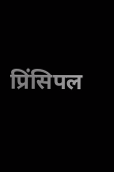प्रिंसिपल